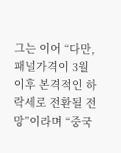그는 이어 “다만, 패널가격이 3월 이후 본격적인 하락세로 전환될 전망”이라며 “중국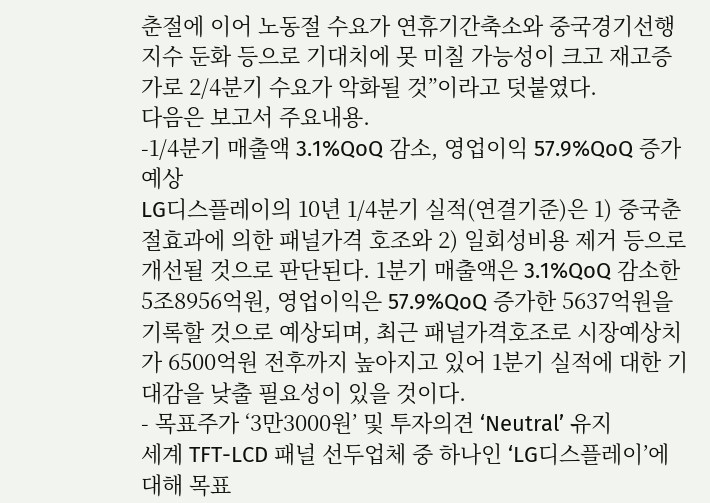춘절에 이어 노동절 수요가 연휴기간축소와 중국경기선행지수 둔화 등으로 기대치에 못 미칠 가능성이 크고 재고증가로 2/4분기 수요가 악화될 것”이라고 덧붙였다.
다음은 보고서 주요내용.
-1/4분기 매출액 3.1%QoQ 감소, 영업이익 57.9%QoQ 증가 예상
LG디스플레이의 10년 1/4분기 실적(연결기준)은 1) 중국춘절효과에 의한 패널가격 호조와 2) 일회성비용 제거 등으로 개선될 것으로 판단된다. 1분기 매출액은 3.1%QoQ 감소한 5조8956억원, 영업이익은 57.9%QoQ 증가한 5637억원을 기록할 것으로 예상되며, 최근 패널가격호조로 시장예상치가 6500억원 전후까지 높아지고 있어 1분기 실적에 대한 기대감을 낮출 필요성이 있을 것이다.
- 목표주가 ‘3만3000원’ 및 투자의견 ‘Neutral’ 유지
세계 TFT-LCD 패널 선두업체 중 하나인 ‘LG디스플레이’에 대해 목표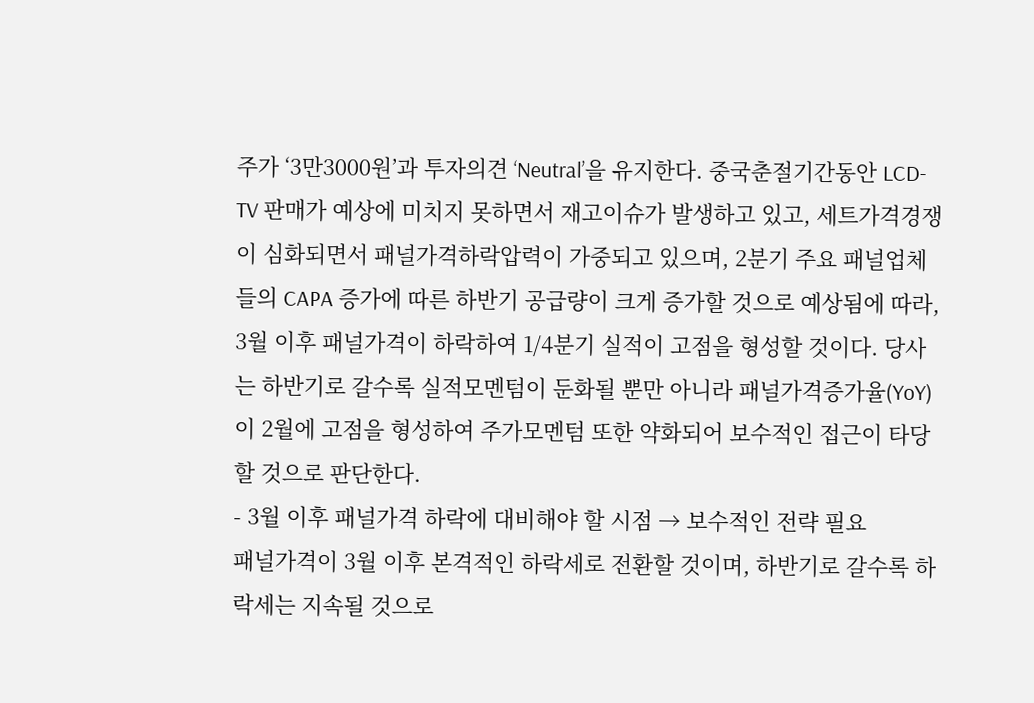주가 ‘3만3000원’과 투자의견 ‘Neutral’을 유지한다. 중국춘절기간동안 LCD-TV 판매가 예상에 미치지 못하면서 재고이슈가 발생하고 있고, 세트가격경쟁이 심화되면서 패널가격하락압력이 가중되고 있으며, 2분기 주요 패널업체들의 CAPA 증가에 따른 하반기 공급량이 크게 증가할 것으로 예상됨에 따라, 3월 이후 패널가격이 하락하여 1/4분기 실적이 고점을 형성할 것이다. 당사는 하반기로 갈수록 실적모멘텀이 둔화될 뿐만 아니라 패널가격증가율(YoY)이 2월에 고점을 형성하여 주가모멘텀 또한 약화되어 보수적인 접근이 타당할 것으로 판단한다.
- 3월 이후 패널가격 하락에 대비해야 할 시점 → 보수적인 전략 필요
패널가격이 3월 이후 본격적인 하락세로 전환할 것이며, 하반기로 갈수록 하락세는 지속될 것으로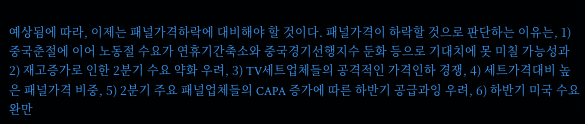예상됨에 따라, 이제는 패널가격하락에 대비해야 할 것이다. 패널가격이 하락할 것으로 판단하는 이유는, 1) 중국춘절에 이어 노동절 수요가 연휴기간축소와 중국경기선행지수 둔화 등으로 기대치에 못 미칠 가능성과 2) 재고증가로 인한 2분기 수요 약화 우려, 3) TV세트업체들의 공격적인 가격인하 경쟁, 4) 세트가격대비 높은 패널가격 비중, 5) 2분기 주요 패널업체들의 CAPA 증가에 따른 하반기 공급과잉 우려, 6) 하반기 미국 수요 완만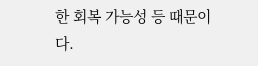한 회복 가능성 등 때문이다.